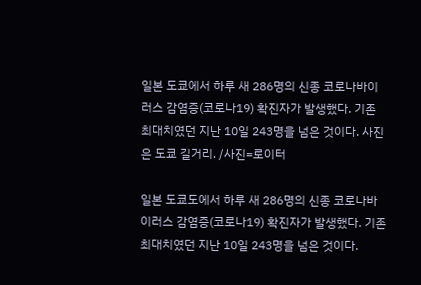일본 도쿄에서 하루 새 286명의 신종 코로나바이러스 감염증(코로나19) 확진자가 발생했다. 기존 최대치였던 지난 10일 243명을 넘은 것이다. 사진은 도쿄 길거리. /사진=로이터

일본 도쿄도에서 하루 새 286명의 신종 코로나바이러스 감염증(코로나19) 확진자가 발생했다. 기존 최대치였던 지난 10일 243명을 넘은 것이다.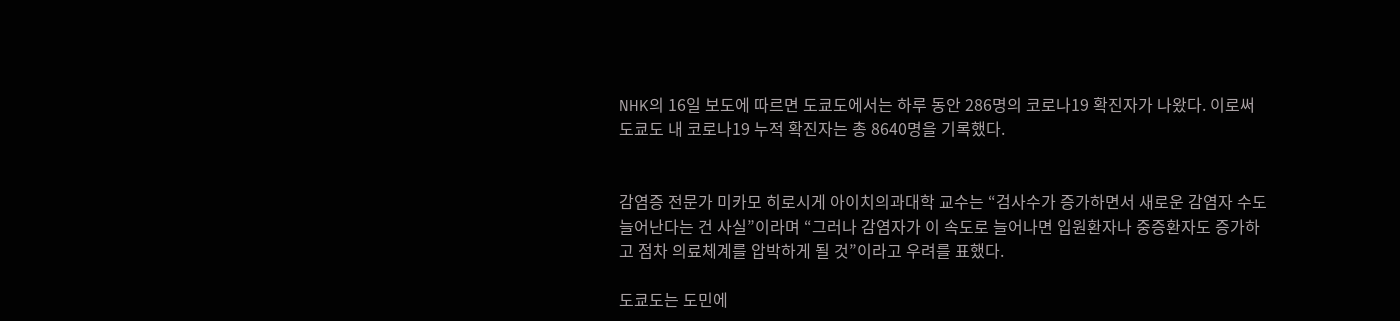NHK의 16일 보도에 따르면 도쿄도에서는 하루 동안 286명의 코로나19 확진자가 나왔다. 이로써 도쿄도 내 코로나19 누적 확진자는 총 8640명을 기록했다.


감염증 전문가 미카모 히로시게 아이치의과대학 교수는 “검사수가 증가하면서 새로운 감염자 수도 늘어난다는 건 사실”이라며 “그러나 감염자가 이 속도로 늘어나면 입원환자나 중증환자도 증가하고 점차 의료체계를 압박하게 될 것”이라고 우려를 표했다.

도쿄도는 도민에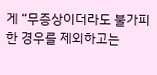게 “무증상이더라도 불가피한 경우를 제외하고는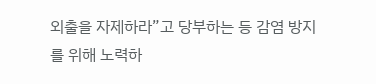외출을 자제하라”고 당부하는 등 감염 방지를 위해 노력하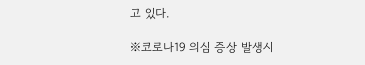고 있다.

※코로나19 의심 증상 발생시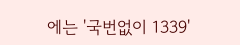에는 '국번없이 1339'